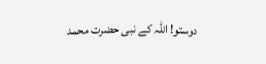دوستو! اللہ کے نبی حضرت محمد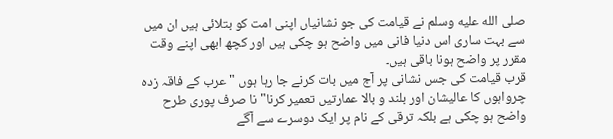صلى الله عليه وسلم نے قیامت کی جو نشانیاں اپنی امت کو بتلائی ہیں ان میں سے بہت ساری اس دنیا فانی میں واضح ہو چکی ہیں اور کچھ ابھی اپنے وقت مقرر پر واضح ہونا باقی ہیں۔
قرب قیامت کی جس نشانی پر آج میں بات کرنے جا رہا ہوں "عرب کے فاقہ زدہ چرواہوں کا عالیشان اور بلند و بالا عمارتیں تعمیر کرنا" نا صرف پوری طرح واضح ہو چکی ہے بلکہ ترقی کے نام پر ایک دوسرے سے آگے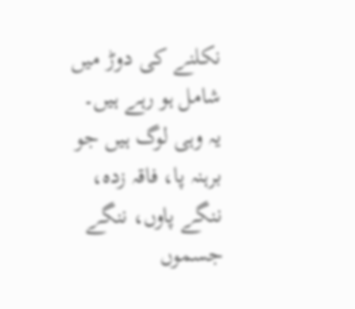نکلنے کی دوڑ میں شامل ہو رہے ہیں۔
یہ وہی لوگ ہیں جو برہنہ پا، فاقہ زدہ، ننگے پاوں، ننگے جسموں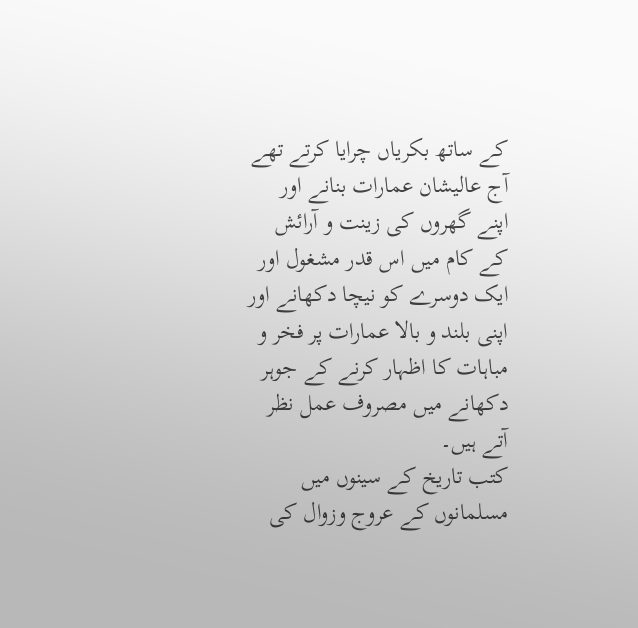کے ساتھ بکریاں چرایا کرتے تھے آج عالیشان عمارات بنانے اور اپنے گھروں کی زینت و آرائش کے کام میں اس قدر مشغول اور ایک دوسرے کو نیچا دکھانے اور اپنی بلند و بالا عمارات پر فخر و مباہات کا اظہار کرنے کے جوہر دکھانے میں مصروف عمل نظر آتے ہیں۔
کتب تاریخ کے سینوں میں مسلمانوں کے عروج وزوال کی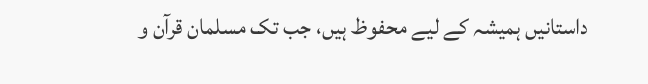داستانیں ہمیشہ کے لیے محفوظ ہیں، جب تک مسلمان قرآن و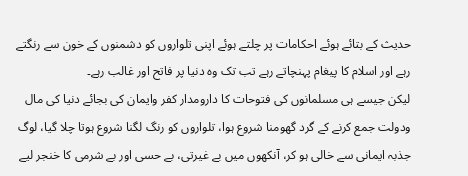حدیث کے بتائے ہوئے احکامات پر چلتے ہوئے اپنی تلواروں کو دشمنوں کے خون سے رنگتے رہے اور اسلام کا پیغام پہنچاتے رہے تب تک وہ دنیا پر فاتح اور غالب رہے۔
لیکن جیسے ہی مسلمانوں کی فتوحات کا دارومدار کفر وایمان کی بجائے دنیا کی مال ودولت جمع کرنے کے گرد گھومنا شروع ہوا، تلواروں کو رنگ لگنا شروع ہوتا چلا گیا، لوگ جذبہ ایمانی سے خالی ہو کر، آنکھوں میں بے غیرتی، بے حسی اور بے شرمی کا خنجر لیے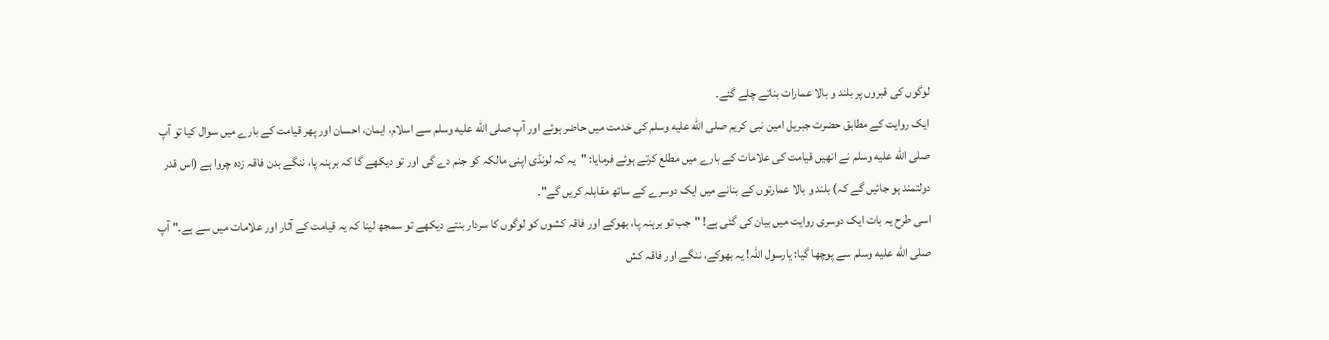لوگوں کی قبروں پر بلند و بالا عمارات بناتے چلے گئے۔
ایک روایت کے مطابق حضرت جبریل امین نبی کریم صلى الله عليه وسلم کی خدمت میں حاضر ہوئے اور آپ صلى الله عليه وسلم سے اسلام، ایمان، احسان اور پھر قیامت کے بارے میں سوال کیا تو آپ صلى الله عليه وسلم نے انھیں قیامت کی علامات کے بارے میں مطلع کرتے ہوئے فرمایا: "یہ کہ لونڈی اپنی مالکہ کو جنم دے گی اور تو دیکھے گا کہ برہنہ پا، ننگے بدن فاقہ زدہ چروا ہے (اس قدر دولتمند ہو جائیں گے کہ) بلند و بالا عمارتوں کے بنانے میں ایک دوسرے کے ساتھ مقابلہ کریں گے"۔
اسی طرح یہ بات ایک دوسری روایت میں بیان کی گئی ہے! "جب تو برہنہ پا، بھوکے اور فاقہ کشوں کو لوگوں کا سردار بنتے دیکھے تو سمجھ لینا کہ یہ قیامت کے آثار اور علامات میں سے ہے۔" آپ صلى الله عليه وسلم سے پوچھا گیا: یارسول اللہ! یہ بھوکے، ننگے اور فاقہ کش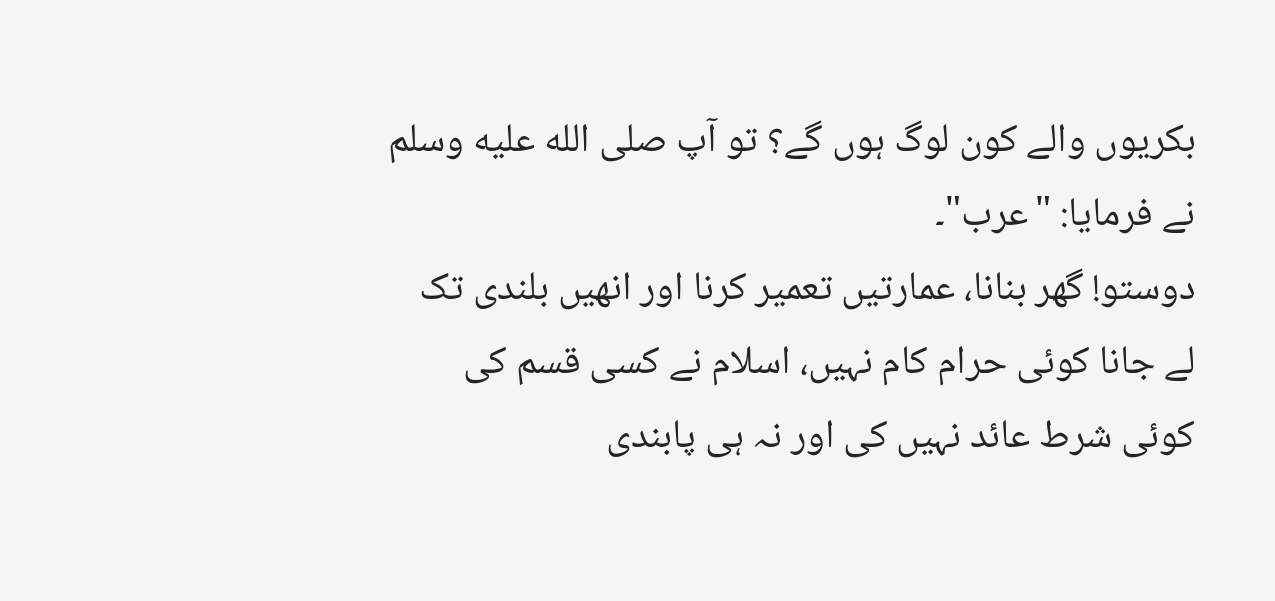بکریوں والے کون لوگ ہوں گے؟ تو آپ صلى الله عليه وسلم نے فرمایا: "عرب"۔
دوستو! گھر بنانا، عمارتیں تعمیر کرنا اور انھیں بلندی تک لے جانا کوئی حرام کام نہیں، اسلام نے کسی قسم کی کوئی شرط عائد نہیں کی اور نہ ہی پابندی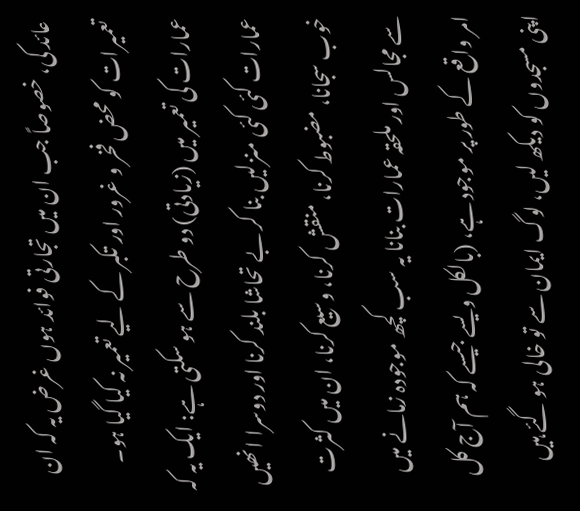عائد کی، خصوصاً جب ان میں تجارتی فوائد ہوں غرض یہ کہ ان تعمیرات کو محض فخر و غرور اور تکبر کے لیے تعمیر نہ کیا گیا ہو۔
عمارات کی تعمیر میں (زیادتی) دو طرح سے ہو سکتی ہے: ایک یہ کہ عمارات کئی کئی منزلیں بنا کر بے تحاشا بلند کرنا اور دوسرا انھیں خوب سجانا، مضبوط کرنا، منقش کرنا، وسیع کرنا، ان میں کثرت سے مجالس اور ملحقہ عمارات بنانا یہ سب کچھ موجودہ زمانے میں امر واقع کے طور پر موجود ہے، (بالکل ویسے جیسے کہ ہم آج کل اپنی مسجدوں کو دیکھ لیں، لوگ ایمان سے تو خالی ہو گئے ہیں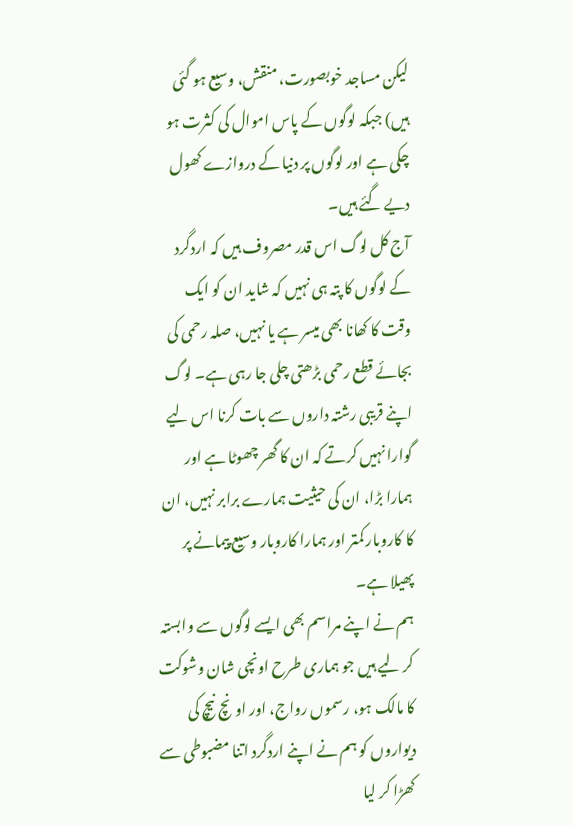لیکن مساجد خوبصورت، منقش، وسیع ہو گئی ہیں) جبکہ لوگوں کے پاس اموال کی کثرت ہو چکی ہے اور لوگوں پر دنیا کے دروازے کھول دیے گئے ہیں۔
آج کل لوگ اس قدر مصروف ہیں کہ اردگرد کے لوگوں کا پتہ ہی نہیں کہ شاید ان کو ایک وقت کا کھانا بھی میسر ہے یا نہیں، صلہ رحمی کی بجائے قطع رحمی بڑھتی چلی جا رہی ہے۔ لوگ اپنے قریبی رشتہ داروں سے بات کرنا اس لیے گوارا نہیں کرتے کہ ان کا گھر چھوٹا ہے اور ہمارا بڑا، ان کی حیثیت ہمارے برابر نہیں، ان کا کاروبار کمتر اور ہمارا کاروبار وسیع پیمانے پر پھیلا ہے۔
ہم نے اپنے مراسم بھی ایسے لوگوں سے وابستہ کر لیے ہیں جو ہماری طرح اونچی شان وشوکت کا مالک ہو، رسموں رواج، اور اونچ نیچ کی دیواروں کو ہم نے اپنے اردگرد اتنا مضبوطی سے کھڑا کر لیا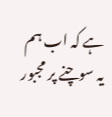ہے کہ اب ہم یہ سوچنے پر مجبور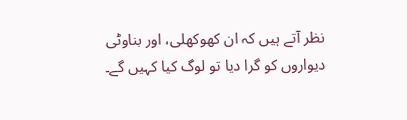نظر آتے ہیں کہ ان کھوکھلی، اور بناوٹی دیواروں کو گرا دیا تو لوگ کیا کہیں گے۔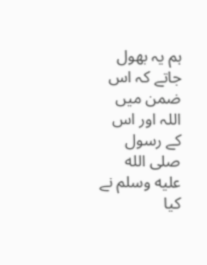ہم یہ بھول جاتے کہ اس ضمن میں اللہ اور اس کے رسول صلى الله عليه وسلم نے کیا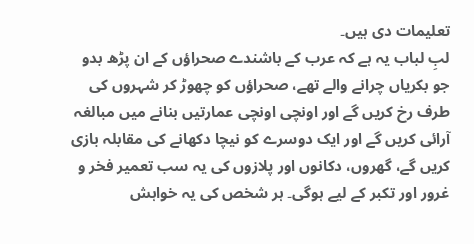تعلیمات دی ہیں۔
لبِ لباب یہ ہے کہ عرب کے باشندے صحراؤں کے ان پڑھ بدو جو بکریاں چرانے والے تھے، صحراؤں کو چھوڑ کر شہروں کی طرف رخ کریں گے اور اونچی اونچی عمارتیں بنانے میں مبالغہ آرائی کریں گے اور ایک دوسرے کو نیچا دکھانے کی مقابلہ بازی کریں گے، گھروں، دکانوں اور پلازوں کی یہ سب تعمیر فخر و غرور اور تکبر کے لیے ہوگی۔ ہر شخص کی یہ خواہش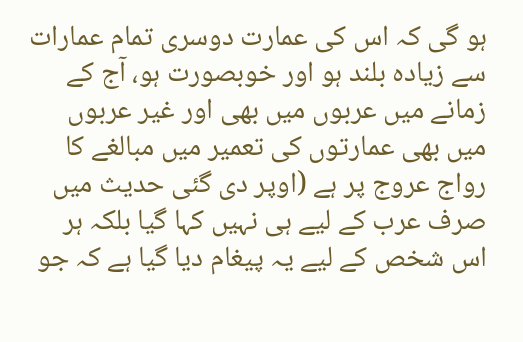ہو گی کہ اس کی عمارت دوسری تمام عمارات سے زیادہ بلند ہو اور خوبصورت ہو، آج کے زمانے میں عربوں میں بھی اور غیر عربوں میں بھی عمارتوں کی تعمیر میں مبالغے کا رواج عروج پر ہے (اوپر دی گئی حدیث میں صرف عرب کے لیے ہی نہیں کہا گیا بلکہ ہر اس شخص کے لیے یہ پیغام دیا گیا ہے کہ جو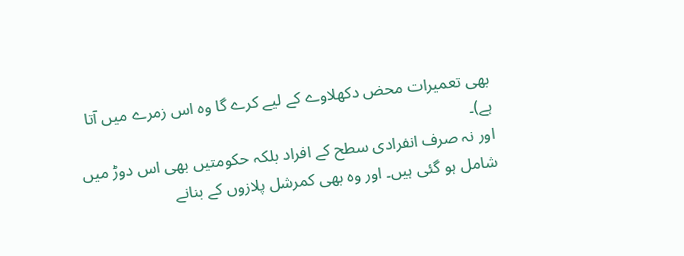بھی تعمیرات محض دکھلاوے کے لیے کرے گا وہ اس زمرے میں آتا ہے)۔
اور نہ صرف انفرادی سطح کے افراد بلکہ حکومتیں بھی اس دوڑ میں شامل ہو گئی ہیں۔ اور وہ بھی کمرشل پلازوں کے بنانے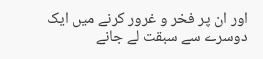اور ان پر فخر و غرور کرنے میں ایک دوسرے سے سبقت لے جانے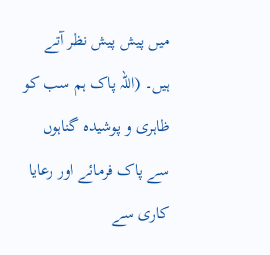میں پیش پیش نظر آتے ہیں۔ (اللہ پاک ہم سب کو ظاہری و پوشیدہ گناہوں سے پاک فرمائے اور رعایا کاری سے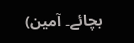بچائے۔ آمین)